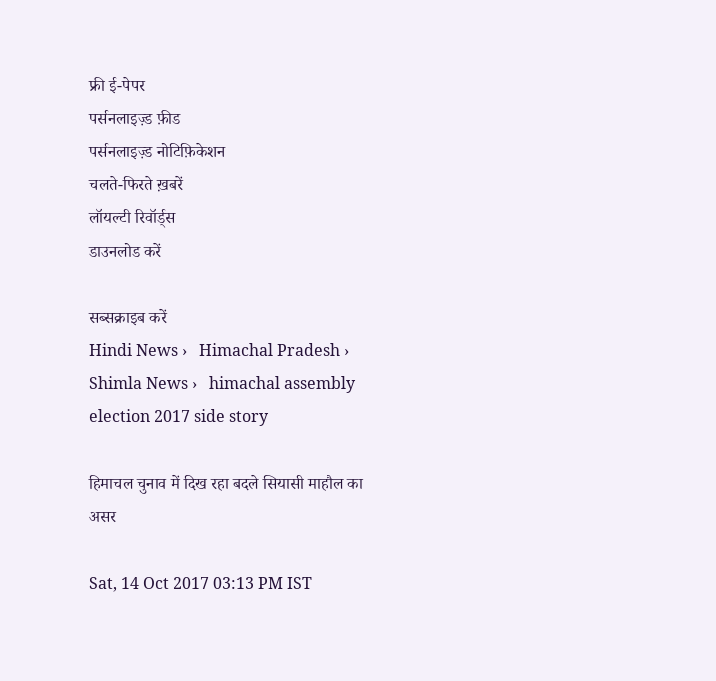फ्री ई-पेपर
पर्सनलाइज़्ड फ़ीड
पर्सनलाइज़्ड नोटिफ़िकेशन
चलते-फिरते ख़बरें
लॉयल्टी रिवॉर्ड्स
डाउनलोड करें

सब्सक्राइब करें
Hindi News ›   Himachal Pradesh ›   Shimla News ›   himachal assembly election 2017 side story

हिमाचल चुनाव में दिख रहा बदले सियासी माहौल का असर

Sat, 14 Oct 2017 03:13 PM IST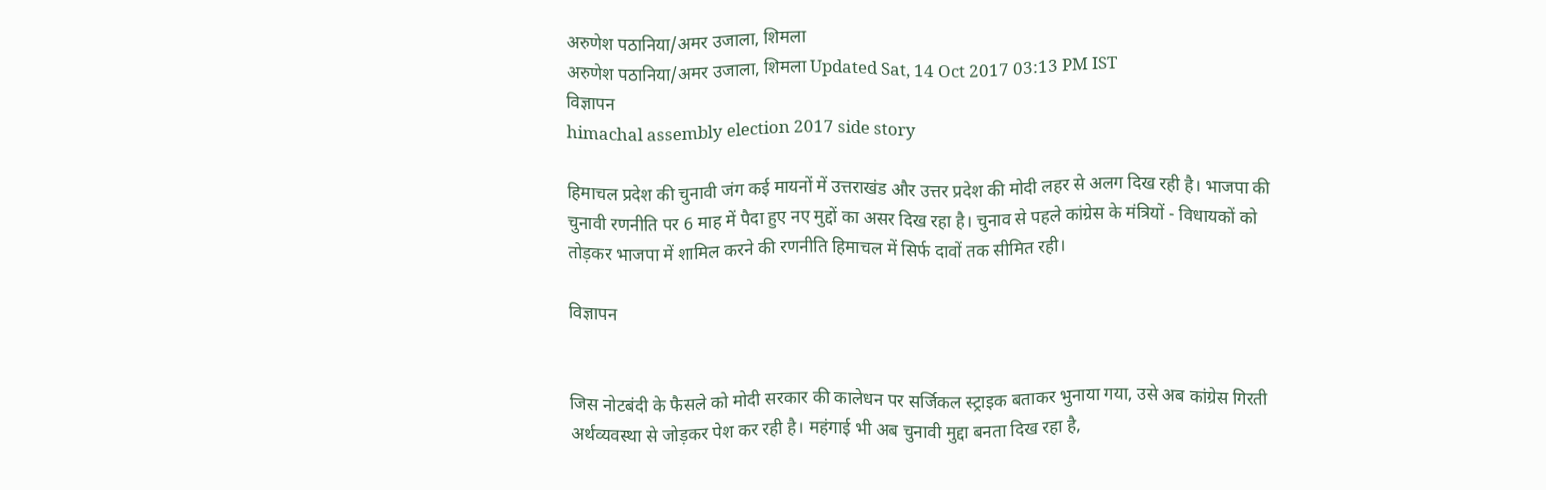अरुणेश पठानिया/अमर उजाला, शिमला
अरुणेश पठानिया/अमर उजाला, शिमला Updated Sat, 14 Oct 2017 03:13 PM IST
विज्ञापन
himachal assembly election 2017 side story

हिमाचल प्रदेश की चुनावी जंग कई मायनों में उत्तराखंड और उत्तर प्रदेश की मोदी लहर से अलग दिख रही है। भाजपा की चुनावी रणनीति पर 6 माह में पैदा हुए नए मुद्दों का असर दिख रहा है। चुनाव से पहले कांग्रेस के मंत्रियों - विधायकों को तोड़कर भाजपा में शामिल करने की रणनीति हिमाचल में सिर्फ दावों तक सीमित रही।

विज्ञापन


जिस नोटबंदी के फैसले को मोदी सरकार की कालेधन पर सर्जिकल स्ट्राइक बताकर भुनाया गया, उसे अब कांग्रेस गिरती अर्थव्यवस्था से जोड़कर पेश कर रही है। महंगाई भी अब चुनावी मुद्दा बनता दिख रहा है,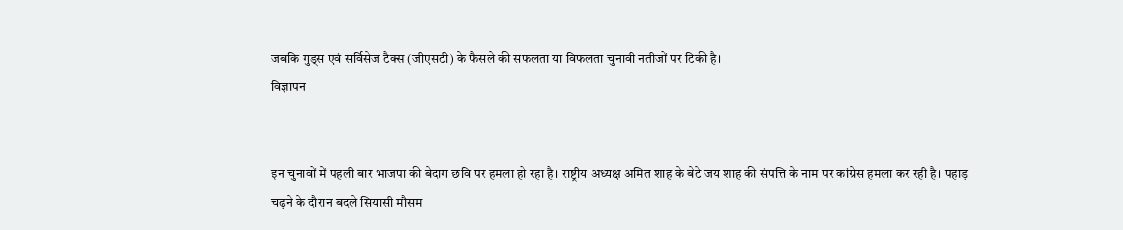जबकि गुड्स एवं सर्विसेज टैक्स (जीएसटी) के फैसले की सफलता या विफलता चुनावी नतीजों पर टिकी है।
विज्ञापन


इन चुनावों में पहली बार भाजपा की बेदाग छवि पर हमला हो रहा है। राष्ट्रीय अध्यक्ष अमित शाह के बेटे जय शाह की संपत्ति के नाम पर कांग्रेस हमला कर रही है। पहाड़ चढ़ने के दौरान बदले सियासी मौसम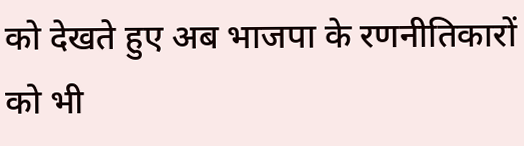को देखते हुए अब भाजपा के रणनीतिकारों को भी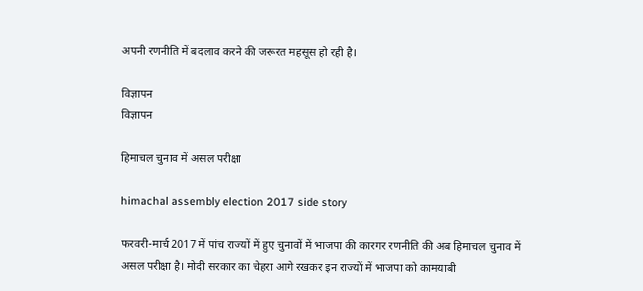अपनी रणनीति में बदलाव करने की जरूरत महसूस हो रही है।

विज्ञापन
विज्ञापन

हिमाचल चुनाव में असल परीक्षा

himachal assembly election 2017 side story

फरवरी-मार्च 2017 में पांच राज्यों में हुए चुनावों में भाजपा की कारगर रणनीति की अब हिमाचल चुनाव में असल परीक्षा है। मोदी सरकार का चेहरा आगे रखकर इन राज्यों में भाजपा को कामयाबी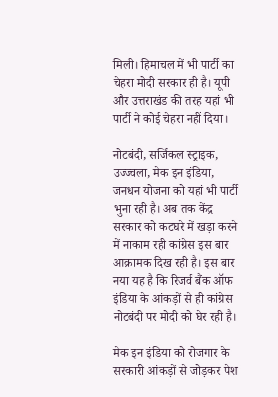मिली। हिमाचल में भी पार्टी का चेहरा मोदी सरकार ही है। यूपी और उत्तराखंड की तरह यहां भी पार्टी ने कोई चेहरा नहीं दिया।

नोटबंदी, सर्जिकल स्ट्राइक, उज्ज्वला, मेक इन इंडिया, जनधन योजना को यहां भी पार्टी भुना रही है। अब तक केंद्र सरकार को कटघरे में खड़ा करने में नाकाम रही कांग्रेस इस बार आक्रामक दिख रही है। इस बार नया यह है कि रिजर्व बैंक ऑफ इंडिया के आंकड़ों से ही कांग्रेस नोटबंदी पर मोदी को घेर रही है।

मेक इन इंडिया को रोजगार के सरकारी आंकड़ों से जोड़कर पेश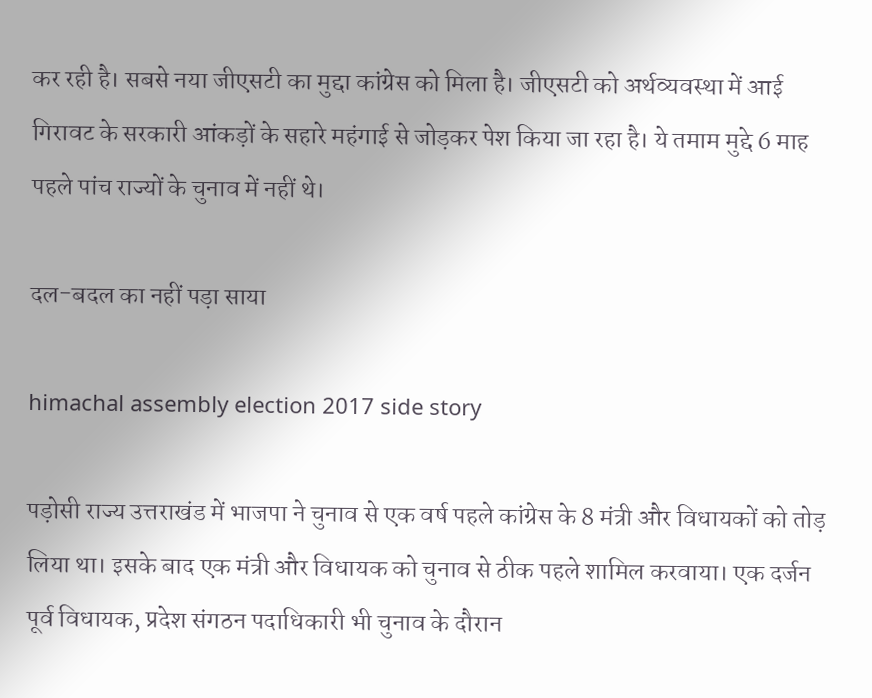कर रही है। सबसे नया जीएसटी का मुद्दा कांग्रेस को मिला है। जीएसटी को अर्थव्यवस्था में आई गिरावट के सरकारी आंकड़ों के सहारे महंगाई से जोड़कर पेश किया जा रहा है। ये तमाम मुद्दे 6 माह पहले पांच राज्यों के चुनाव में नहीं थे।

दल-बदल का नहीं पड़ा साया

himachal assembly election 2017 side story

पड़ोसी राज्य उत्तराखंड में भाजपा ने चुनाव से एक वर्ष पहले कांग्रेस के 8 मंत्री और विधायकों को तोड़ लिया था। इसके बाद एक मंत्री और विधायक को चुनाव से ठीक पहले शामिल करवाया। एक दर्जन पूर्व विधायक, प्रदेश संगठन पदाधिकारी भी चुनाव के दौरान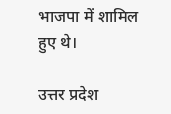भाजपा में शामिल हुए थे।

उत्तर प्रदेश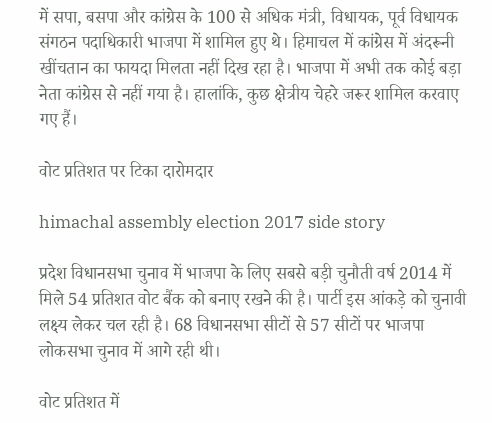में सपा, बसपा और कांग्रेस के 100 से अधिक मंत्री, विधायक, पूर्व विधायक संगठन पदाधिकारी भाजपा में शामिल हुए थे। हिमाचल में कांग्रेस में अंदरूनी खींचतान का फायदा मिलता नहीं दिख रहा है। भाजपा में अभी तक कोई बड़ा नेता कांग्रेस से नहीं गया है। हालांकि, कुछ क्षेत्रीय चेहरे जरूर शामिल करवाए गए हैं।

वोट प्रतिशत पर टिका दारोमदार

himachal assembly election 2017 side story

प्रदेश विधानसभा चुनाव में भाजपा के लिए सबसे बड़ी चुनौती वर्ष 2014 में मिले 54 प्रतिशत वोट बैंक को बनाए रखने की है। पार्टी इस आंकड़े को चुनावी लक्ष्य लेकर चल रही है। 68 विधानसभा सीटों से 57 सीटों पर भाजपा लोकसभा चुनाव में आगे रही थी।

वोट प्रतिशत में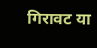गिरावट या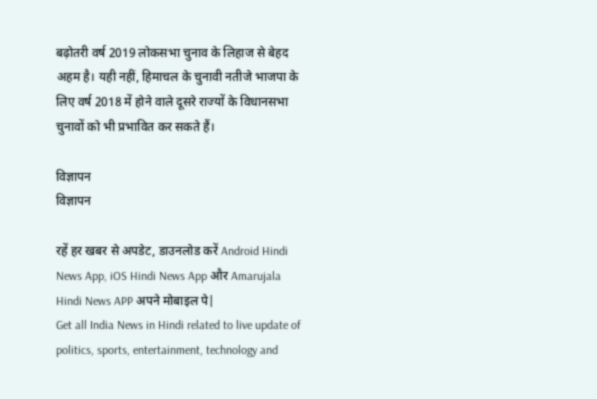बढ़ोतरी वर्ष 2019 लोकसभा चुनाव के लिहाज से बेहद अहम है। यही नहीं, हिमाचल के चुनावी नतीजे भाजपा के लिए वर्ष 2018 में होने वाले दूसरे राज्यों के विधानसभा चुनावों को भी प्रभावित कर सकते हैं।

विज्ञापन
विज्ञापन

रहें हर खबर से अपडेट, डाउनलोड करें Android Hindi News App, iOS Hindi News App और Amarujala Hindi News APP अपने मोबाइल पे|
Get all India News in Hindi related to live update of politics, sports, entertainment, technology and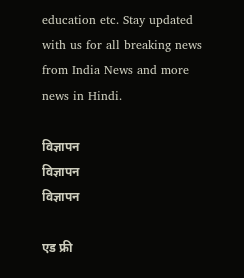education etc. Stay updated with us for all breaking news from India News and more news in Hindi.

विज्ञापन
विज्ञापन
विज्ञापन

एड फ्री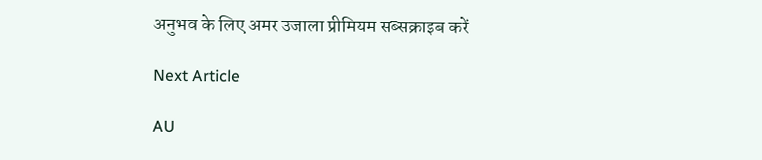अनुभव के लिए अमर उजाला प्रीमियम सब्सक्राइब करें

Next Article

AU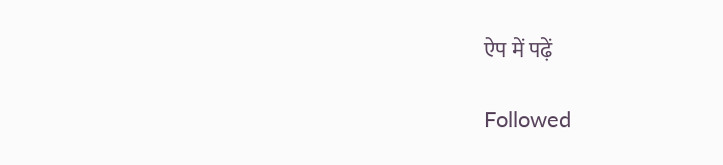ऐप में पढ़ें

Followed